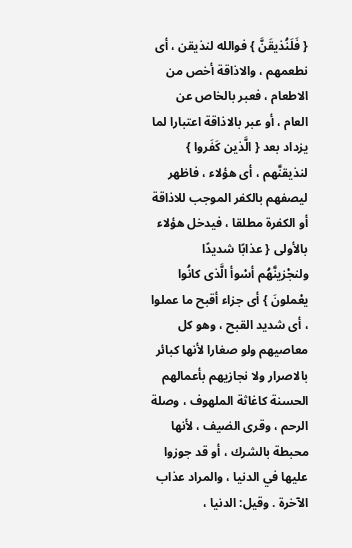{ فَلَنُذيقَنَّ } فوالله لنذيقن ، أى نطعمهم ، والاذاقة أخص من الاطعام ، فعبر بالخاص عن العام ، أو عبر بالاذاقة اعتبارا لما يزداد بعد { الَّذين كَفَروا } لنذيقنَّهم ، أى هؤلاء ، فاظهر ليصفهم بالكفر الموجب للاذاقة أو الكفرة مطلقا ، فيدخل هؤلاء بالأولى { عذابًا شديدًا ولنجْزينَّهُم أسْوأ الَّذى كانُوا يعْملونَ } أى جزاء أقبح ما عملوا ، أى شديد القبح ، وهو كل معاصيهم ولو صغارا لأنها كبائر بالاصرار ولا نجازيهم بأعمالهم الحسنة كاغاثة الملهوف ، وصلة الرحم ، وقرى الضيف ، لأنها محبطة بالشرك ، أو قد جوزوا عليها في الدنيا ، والمراد عذاب الآخرة . وقيل: الدنيا ،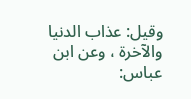وقيل: عذاب الدنيا والآخرة ، وعن ابن عباس: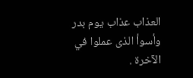العذاب عذاب يوم بدر وأسوأ الذى عملوا في الآخرة .